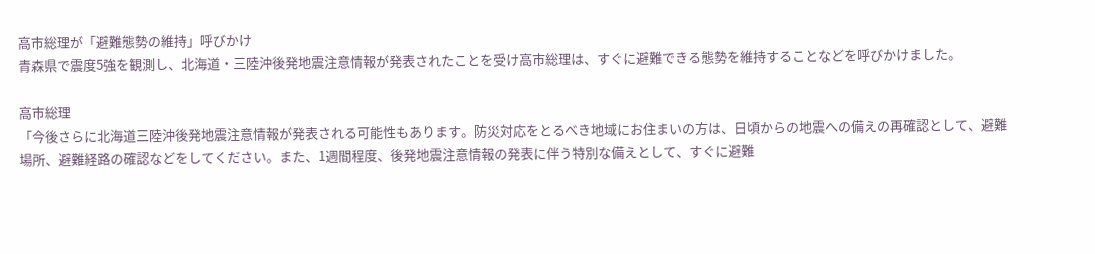高市総理が「避難態勢の維持」呼びかけ
青森県で震度5強を観測し、北海道・三陸沖後発地震注意情報が発表されたことを受け高市総理は、すぐに避難できる態勢を維持することなどを呼びかけました。

高市総理
「今後さらに北海道三陸沖後発地震注意情報が発表される可能性もあります。防災対応をとるべき地域にお住まいの方は、日頃からの地震への備えの再確認として、避難場所、避難経路の確認などをしてください。また、1週間程度、後発地震注意情報の発表に伴う特別な備えとして、すぐに避難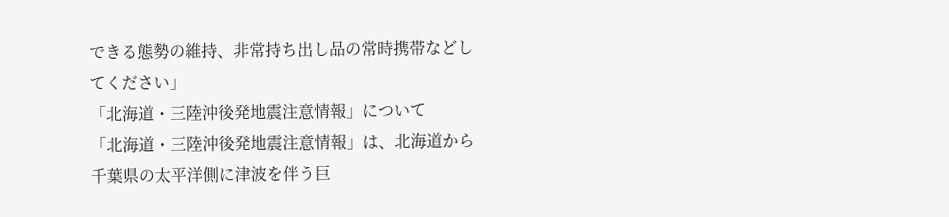できる態勢の維持、非常持ち出し品の常時携帯などしてください」
「北海道・三陸沖後発地震注意情報」について
「北海道・三陸沖後発地震注意情報」は、北海道から千葉県の太平洋側に津波を伴う巨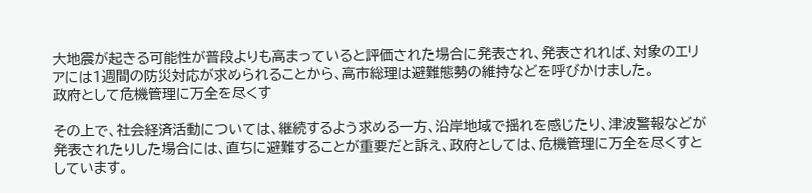大地震が起きる可能性が普段よりも高まっていると評価された場合に発表され、発表されれば、対象のエリアには1週間の防災対応が求められることから、高市総理は避難態勢の維持などを呼びかけました。
政府として危機管理に万全を尽くす

その上で、社会経済活動については、継続するよう求める一方、沿岸地域で揺れを感じたり、津波警報などが発表されたりした場合には、直ちに避難することが重要だと訴え、政府としては、危機管理に万全を尽くすとしています。